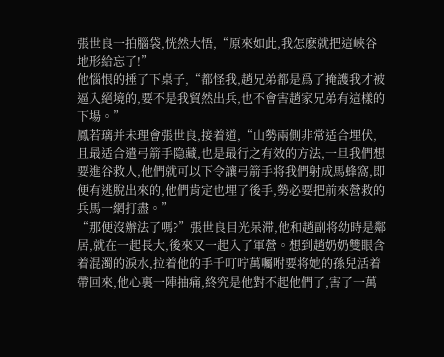張世良一拍腦袋,恍然大悟,“原來如此,我怎麽就把這峽谷地形給忘了!”
他惱恨的捶了下桌子,“都怪我,趙兄弟都是爲了掩護我才被逼入絕境的,要不是我貿然出兵,也不會害趙家兄弟有這樣的下場。”
鳳若璃并未理會張世良,接着道,“山勢兩側非常适合埋伏,且最适合遣弓箭手隐藏,也是最行之有效的方法,一旦我們想要進谷救人,他們就可以下令讓弓箭手将我們射成馬蜂窩,即便有逃脫出來的,他們肯定也埋了後手,勢必要把前來營救的兵馬一網打盡。”
“那便沒辦法了嗎?”張世良目光呆滞,他和趙副将幼時是鄰居,就在一起長大,後來又一起入了軍營。想到趙奶奶雙眼含着混濁的淚水,拉着他的手千叮咛萬囑咐要将她的孫兒活着帶回來,他心裏一陣抽痛,終究是他對不起他們了,害了一萬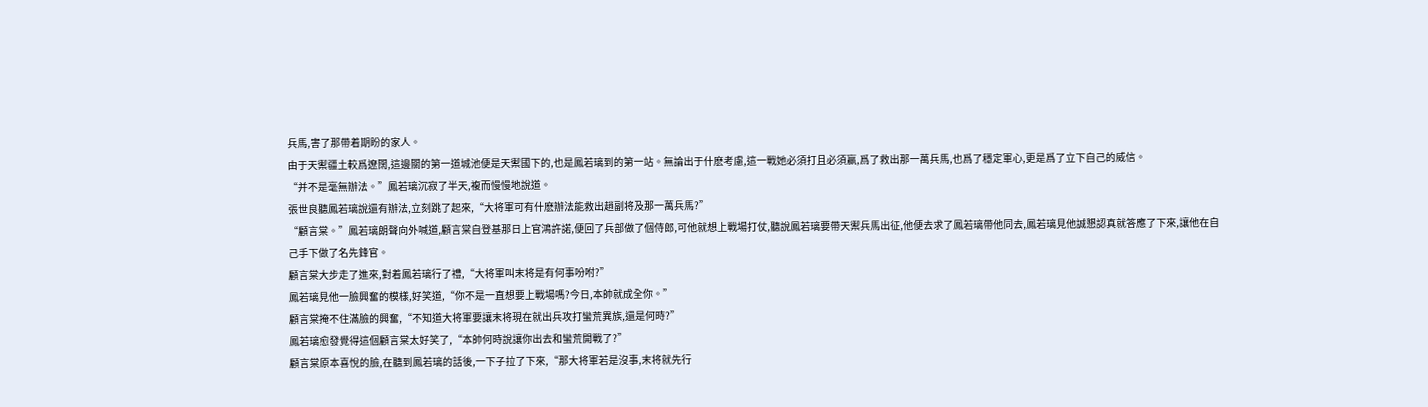兵馬,害了那帶着期盼的家人。
由于天禦疆土較爲遼闊,這邊關的第一道城池便是天禦國下的,也是鳳若璃到的第一站。無論出于什麽考慮,這一戰她必須打且必須赢,爲了救出那一萬兵馬,也爲了穩定軍心,更是爲了立下自己的威信。
“并不是毫無辦法。”鳳若璃沉寂了半天,複而慢慢地說道。
張世良聽鳳若璃說還有辦法,立刻跳了起來,“大将軍可有什麽辦法能救出趙副将及那一萬兵馬?”
“顧言棠。”鳳若璃朗聲向外喊道,顧言棠自登基那日上官鴻許諾,便回了兵部做了個侍郎,可他就想上戰場打仗,聽說鳳若璃要帶天禦兵馬出征,他便去求了鳳若璃帶他同去,鳳若璃見他誠懇認真就答應了下來,讓他在自己手下做了名先鋒官。
顧言棠大步走了進來,對着鳳若璃行了禮,“大将軍叫末将是有何事吩咐?”
鳳若璃見他一臉興奮的模樣,好笑道,“你不是一直想要上戰場嗎?今日,本帥就成全你。”
顧言棠掩不住滿臉的興奮,“不知道大将軍要讓末将現在就出兵攻打蠻荒異族,還是何時?”
鳳若璃愈發覺得這個顧言棠太好笑了,“本帥何時說讓你出去和蠻荒開戰了?”
顧言棠原本喜悅的臉,在聽到鳳若璃的話後,一下子拉了下來,“那大将軍若是沒事,末将就先行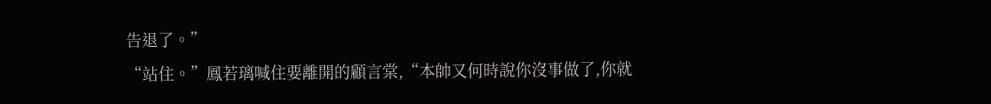告退了。”
“站住。”鳳若璃喊住要離開的顧言棠,“本帥又何時說你沒事做了,你就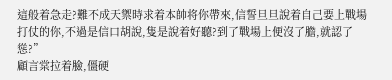這般着急走?難不成天禦時求着本帥将你帶來,信誓旦旦說着自己要上戰場打仗的你,不過是信口胡說,隻是說着好聽?到了戰場上便沒了膽,就認了慫?”
顧言棠拉着臉,僵硬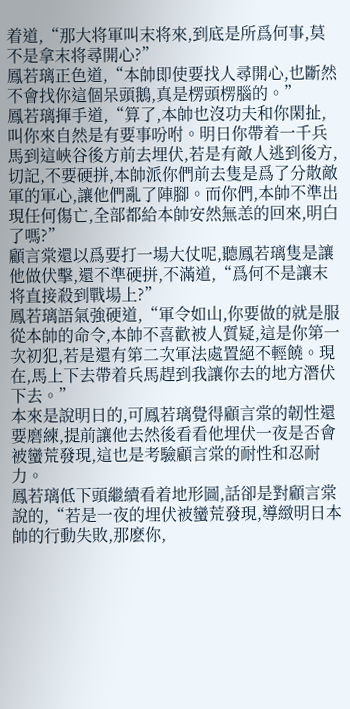着道,“那大将軍叫末将來,到底是所爲何事,莫不是拿末将尋開心?”
鳳若璃正色道,“本帥即使要找人尋開心,也斷然不會找你這個呆頭鵝,真是楞頭楞腦的。”
鳳若璃揮手道,“算了,本帥也沒功夫和你閑扯,叫你來自然是有要事吩咐。明日你帶着一千兵馬到這峽谷後方前去埋伏,若是有敵人逃到後方,切記,不要硬拼,本帥派你們前去隻是爲了分散敵軍的軍心,讓他們亂了陣腳。而你們,本帥不準出現任何傷亡,全部都給本帥安然無恙的回來,明白了嗎?”
顧言棠還以爲要打一場大仗呢,聽鳳若璃隻是讓他做伏擊,還不準硬拼,不滿道,“爲何不是讓末将直接殺到戰場上?”
鳳若璃語氣強硬道,“軍令如山,你要做的就是服從本帥的命令,本帥不喜歡被人質疑,這是你第一次初犯,若是還有第二次軍法處置絕不輕饒。現在,馬上下去帶着兵馬趕到我讓你去的地方潛伏下去。”
本來是說明日的,可鳳若璃覺得顧言棠的韌性還要磨練,提前讓他去然後看看他埋伏一夜是否會被蠻荒發現,這也是考驗顧言棠的耐性和忍耐力。
鳳若璃低下頭繼續看着地形圖,話卻是對顧言棠說的,“若是一夜的埋伏被蠻荒發現,導緻明日本帥的行動失敗,那麽你,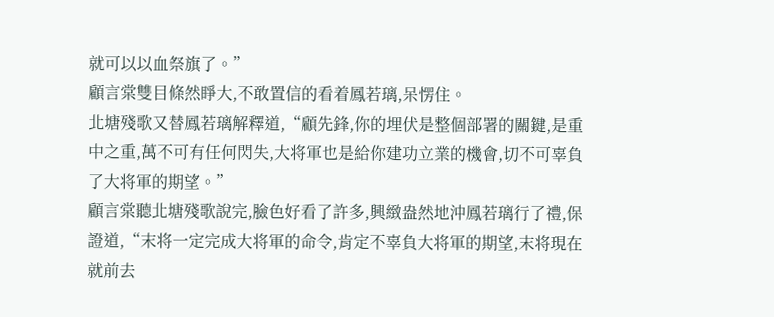就可以以血祭旗了。”
顧言棠雙目條然睜大,不敢置信的看着鳳若璃,呆愣住。
北塘殘歌又替鳳若璃解釋道,“顧先鋒,你的埋伏是整個部署的關鍵,是重中之重,萬不可有任何閃失,大将軍也是給你建功立業的機會,切不可辜負了大将軍的期望。”
顧言棠聽北塘殘歌說完,臉色好看了許多,興緻盎然地沖鳳若璃行了禮,保證道,“末将一定完成大将軍的命令,肯定不辜負大将軍的期望,末将現在就前去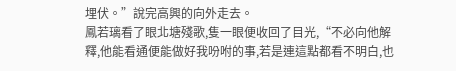埋伏。”說完高興的向外走去。
鳳若璃看了眼北塘殘歌,隻一眼便收回了目光,“不必向他解釋,他能看通便能做好我吩咐的事,若是連這點都看不明白,也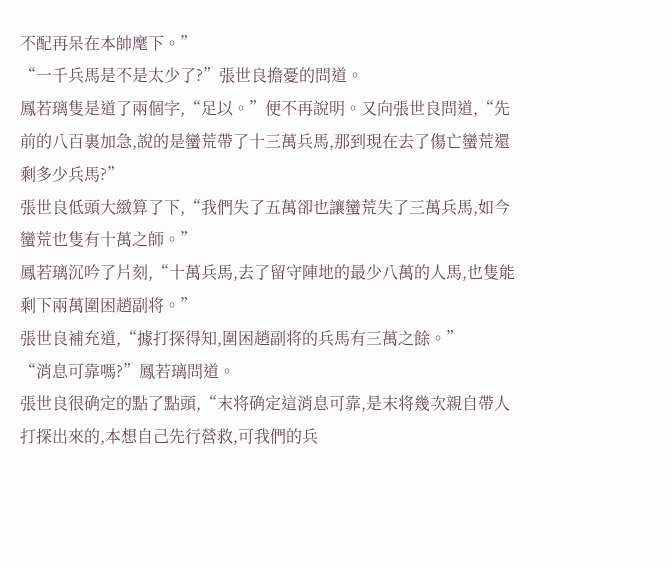不配再呆在本帥麾下。”
“一千兵馬是不是太少了?”張世良擔憂的問道。
鳳若璃隻是道了兩個字,“足以。”便不再說明。又向張世良問道,“先前的八百裏加急,說的是蠻荒帶了十三萬兵馬,那到現在去了傷亡蠻荒還剩多少兵馬?”
張世良低頭大緻算了下,“我們失了五萬卻也讓蠻荒失了三萬兵馬,如今蠻荒也隻有十萬之師。”
鳳若璃沉吟了片刻,“十萬兵馬,去了留守陣地的最少八萬的人馬,也隻能剩下兩萬圍困趙副将。”
張世良補充道,“據打探得知,圍困趙副将的兵馬有三萬之餘。”
“消息可靠嗎?”鳳若璃問道。
張世良很确定的點了點頭,“末将确定這消息可靠,是末将幾次親自帶人打探出來的,本想自己先行營救,可我們的兵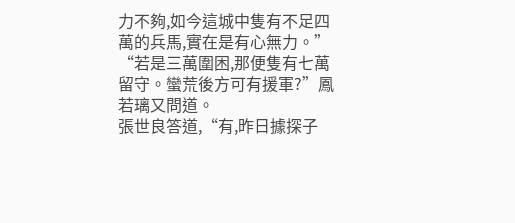力不夠,如今這城中隻有不足四萬的兵馬,實在是有心無力。”
“若是三萬圍困,那便隻有七萬留守。蠻荒後方可有援軍?”鳳若璃又問道。
張世良答道,“有,昨日據探子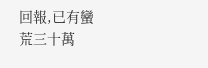回報,已有蠻荒三十萬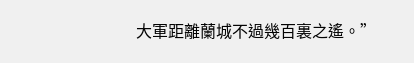大軍距離蘭城不過幾百裏之遙。”